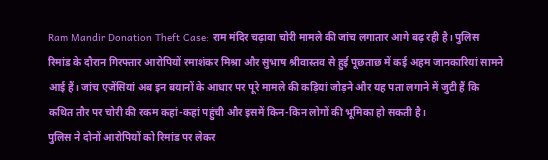Ram Mandir Donation Theft Case: राम मंदिर चढ़ावा चोरी मामले की जांच लगातार आगे बढ़ रही है। पुलिस रिमांड के दौरान गिरफ्तार आरोपियों रमाशंकर मिश्रा और सुभाष श्रीवास्तव से हुई पूछताछ में कई अहम जानकारियां सामने आई हैं। जांच एजेंसियां अब इन बयानों के आधार पर पूरे मामले की कड़ियां जोड़ने और यह पता लगाने में जुटी हैं कि कथित तौर पर चोरी की रकम कहां-कहां पहुंची और इसमें किन-किन लोगों की भूमिका हो सकती है।
पुलिस ने दोनों आरोपियों को रिमांड पर लेकर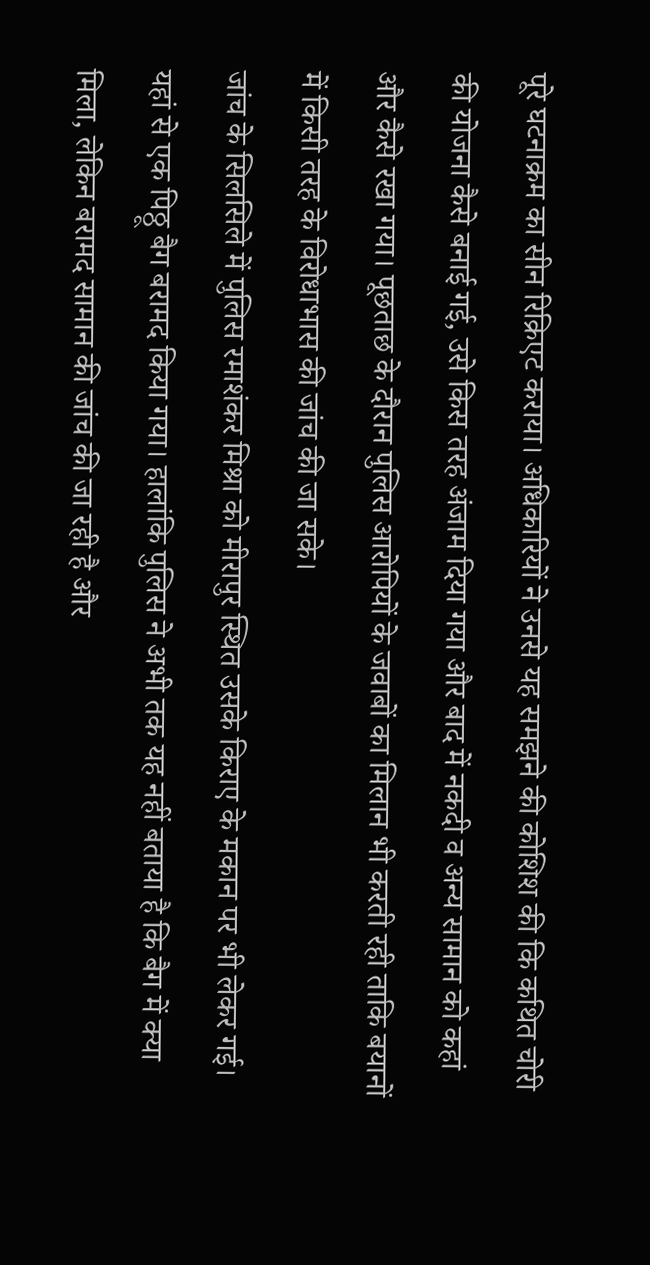पूरे घटनाक्रम का सीन रिक्रिएट कराया। अधिकारियों ने उनसे यह समझने की कोशिश की कि कथित चोरी की योजना कैसे बनाई गई, उसे किस तरह अंजाम दिया गया और बाद में नकदी व अन्य सामान को कहां और कैसे रखा गया। पूछताछ के दौरान पुलिस आरोपियों के जवाबों का मिलान भी करती रही ताकि बयानों में किसी तरह के विरोधाभास की जांच की जा सके।
जांच के सिलसिले में पुलिस रमाशंकर मिश्रा को मीरापुर स्थित उसके किराए के मकान पर भी लेकर गई। यहां से एक पिठ्ठू बैग बरामद किया गया। हालांकि पुलिस ने अभी तक यह नहीं बताया है कि बैग में क्या मिला, लेकिन बरामद सामान की जांच की जा रही है और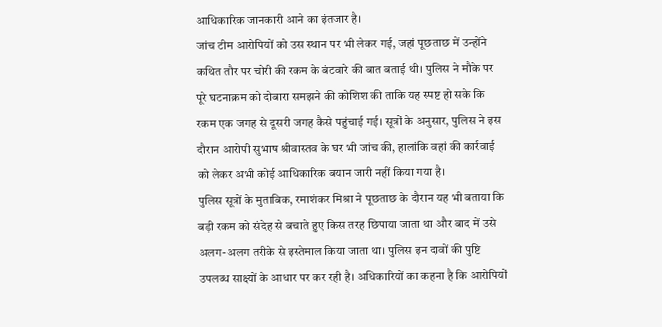आधिकारिक जानकारी आने का इंतजार है।
जांच टीम आरोपियों को उस स्थान पर भी लेकर गई, जहां पूछताछ में उन्होंने कथित तौर पर चोरी की रकम के बंटवारे की बात बताई थी। पुलिस ने मौके पर पूरे घटनाक्रम को दोबारा समझने की कोशिश की ताकि यह स्पष्ट हो सके कि रकम एक जगह से दूसरी जगह कैसे पहुंचाई गई। सूत्रों के अनुसार, पुलिस ने इस दौरान आरोपी सुभाष श्रीवास्तव के घर भी जांच की, हालांकि वहां की कार्रवाई को लेकर अभी कोई आधिकारिक बयान जारी नहीं किया गया है।
पुलिस सूत्रों के मुताबिक, रमाशंकर मिश्रा ने पूछताछ के दौरान यह भी बताया कि बड़ी रकम को संदेह से बचाते हुए किस तरह छिपाया जाता था और बाद में उसे अलग-अलग तरीके से इस्तेमाल किया जाता था। पुलिस इन दावों की पुष्टि उपलब्ध साक्ष्यों के आधार पर कर रही है। अधिकारियों का कहना है कि आरोपियों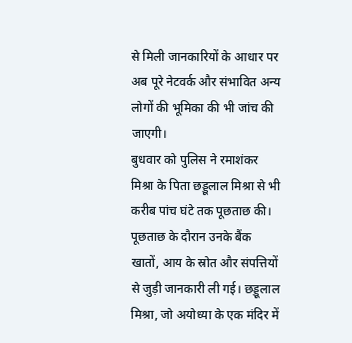से मिली जानकारियों के आधार पर अब पूरे नेटवर्क और संभावित अन्य लोगों की भूमिका की भी जांच की जाएगी।
बुधवार को पुलिस ने रमाशंकर मिश्रा के पिता छड्डूलाल मिश्रा से भी करीब पांच घंटे तक पूछताछ की। पूछताछ के दौरान उनके बैंक खातों, आय के स्रोत और संपत्तियों से जुड़ी जानकारी ली गई। छड्डूलाल मिश्रा, जो अयोध्या के एक मंदिर में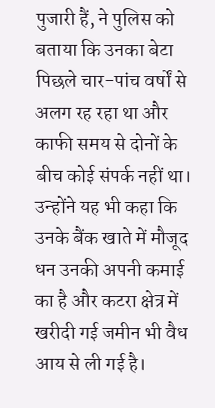पुजारी हैं, ने पुलिस को बताया कि उनका बेटा पिछले चार-पांच वर्षों से अलग रह रहा था और काफी समय से दोनों के बीच कोई संपर्क नहीं था। उन्होंने यह भी कहा कि उनके बैंक खाते में मौजूद धन उनकी अपनी कमाई का है और कटरा क्षेत्र में खरीदी गई जमीन भी वैध आय से ली गई है।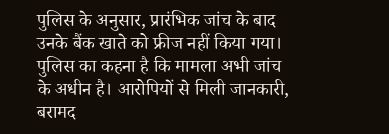पुलिस के अनुसार, प्रारंभिक जांच के बाद उनके बैंक खाते को फ्रीज नहीं किया गया।
पुलिस का कहना है कि मामला अभी जांच के अधीन है। आरोपियों से मिली जानकारी, बरामद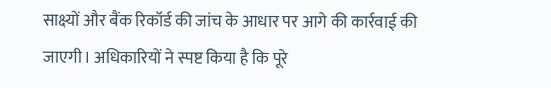साक्ष्यों और बैंक रिकॉर्ड की जांच के आधार पर आगे की कार्रवाई की जाएगी। अधिकारियों ने स्पष्ट किया है कि पूरे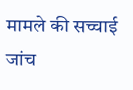मामले की सच्चाई जांच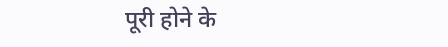पूरी होने के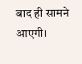बाद ही सामने आएगी।